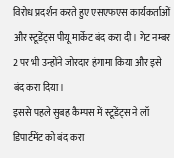विरोध प्रदर्शन करते हुए एसएफएस कार्यकर्ताओं और स्टूडेंट्स पीयू मार्केट बंद करा दी। गेट नम्बर 2 पर भी उन्होंने जोरदार हंगामा किया और इसे बंद करा दिया।
इससे पहले सुबह कैम्पस में स्टूडेंट्स ने लॉ डिपार्टमेंट को बंद करा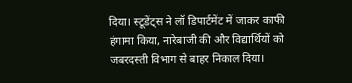दिया। स्टूडेंट्स ने लॉ डिपार्टमेंट में जाकर काफी हंगामा किया, नारेबाजी की और विद्यार्थियों को जबरदस्ती विभाग से बाहर निकाल दिया।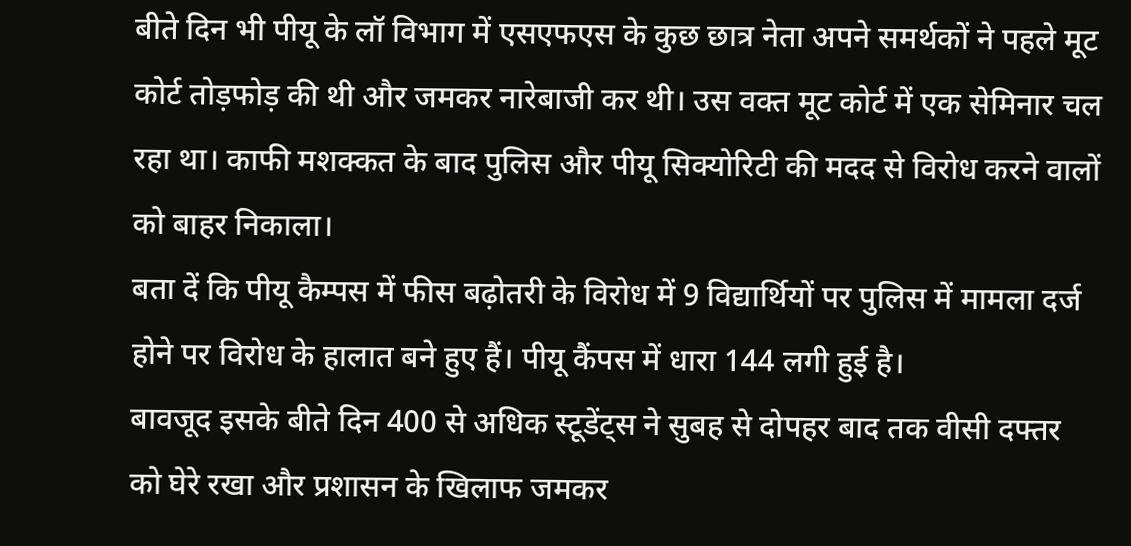बीते दिन भी पीयू के लॉ विभाग में एसएफएस के कुछ छात्र नेता अपने समर्थकों ने पहले मूट कोर्ट तोड़फोड़ की थी और जमकर नारेबाजी कर थी। उस वक्त मूट कोर्ट में एक सेमिनार चल रहा था। काफी मशक्कत के बाद पुलिस और पीयू सिक्योरिटी की मदद से विरोध करने वालों को बाहर निकाला।
बता दें कि पीयू कैम्पस में फीस बढ़ोतरी के विरोध में 9 विद्यार्थियों पर पुलिस में मामला दर्ज होने पर विरोध के हालात बने हुए हैं। पीयू कैंपस में धारा 144 लगी हुई है।
बावजूद इसके बीते दिन 400 से अधिक स्टूडेंट्स ने सुबह से दोपहर बाद तक वीसी दफ्तर को घेरे रखा और प्रशासन के खिलाफ जमकर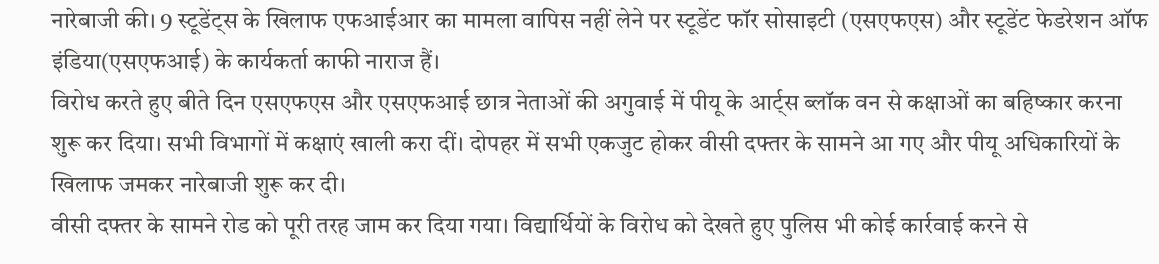नारेबाजी की। 9 स्टूडेंट्स के खिलाफ एफआईआर का मामला वापिस नहीं लेने पर स्टूडेंट फॉर सोसाइटी (एसएफएस) और स्टूडेंट फेडरेशन ऑफ इंडिया(एसएफआई) के कार्यकर्ता काफी नाराज हैं।
विरोध करते हुए बीते दिन एसएफएस और एसएफआई छात्र नेताओं की अगुवाई में पीयू के आर्ट्स ब्लॉक वन से कक्षाओं का बहिष्कार करना शुरू कर दिया। सभी विभागों में कक्षाएं खाली करा दीं। दोपहर में सभी एकजुट होकर वीसी दफ्तर के सामने आ गए और पीयू अधिकारियों के खिलाफ जमकर नारेबाजी शुरू कर दी।
वीसी दफ्तर के सामने रोड को पूरी तरह जाम कर दिया गया। विद्यार्थियों के विरोध को देखते हुए पुलिस भी कोई कार्रवाई करने से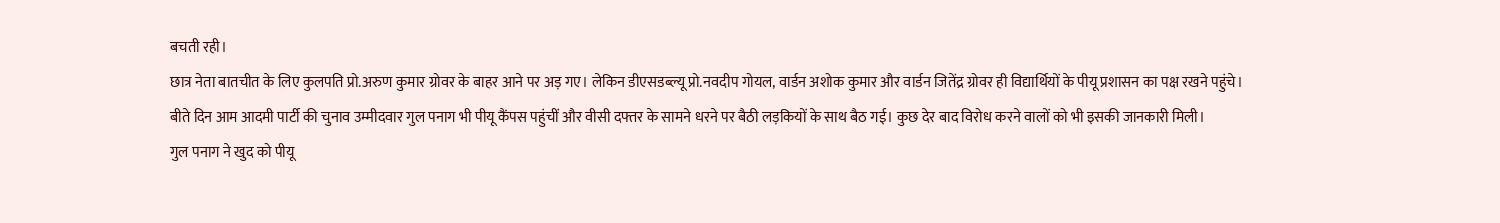बचती रही।
छात्र नेता बातचीत के लिए कुलपति प्रो.अरुण कुमार ग्रोवर के बाहर आने पर अड़ गए। लेकिन डीएसडब्ल्यू प्रो.नवदीप गोयल, वार्डन अशोक कुमार और वार्डन जितेंद्र ग्रोवर ही विद्यार्थियों के पीयू प्रशासन का पक्ष रखने पहुंचे।
बीते दिन आम आदमी पार्टी की चुनाव उम्मीदवार गुल पनाग भी पीयू कैंपस पहुंचीं और वीसी दफ्तर के सामने धरने पर बैठी लड़कियों के साथ बैठ गई। कुछ देर बाद विरोध करने वालों को भी इसकी जानकारी मिली।
गुल पनाग ने खुद को पीयू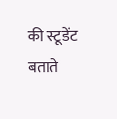की स्टूडेंट बताते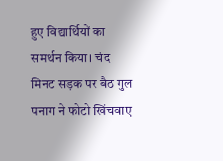हुए विद्यार्थियों का समर्थन किया। चंद मिनट सड़क पर बैठ गुल पनाग ने फोटो खिंचवाए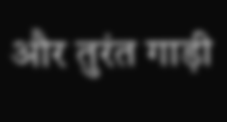और तुरंत गाड़ी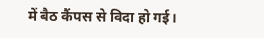में बैठ कैंपस से विदा हो गई।